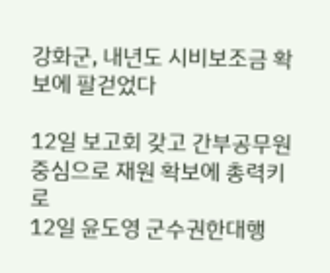강화군, 내년도 시비보조금 확보에 팔걷었다

12일 보고회 갖고 간부공무원 중심으로 재원 확보에 총력키로
12일 윤도영 군수권한대행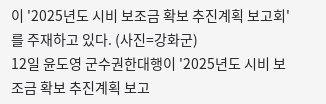이 '2025년도 시비 보조금 확보 추진계획 보고회'를 주재하고 있다. (사진=강화군)
12일 윤도영 군수권한대행이 '2025년도 시비 보조금 확보 추진계획 보고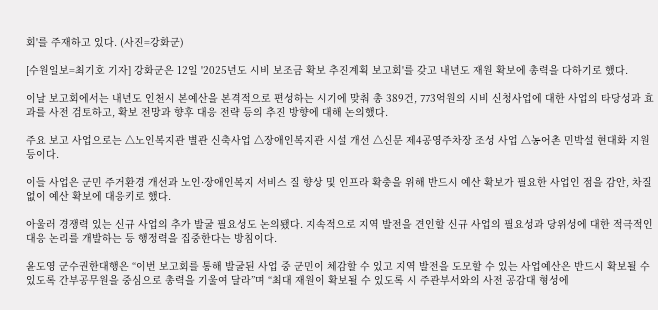회'를 주재하고 있다. (사진=강화군)

[수원일보=최기호 기자] 강화군은 12일 '2025년도 시비 보조금 확보 추진계획 보고회'를 갖고 내년도 재원 확보에 총력을 다하기로 했다.

이날 보고회에서는 내년도 인천시 본예산을 본격적으로 편성하는 시기에 맞춰 총 389건, 773억원의 시비 신청사업에 대한 사업의 타당성과 효과를 사전 검토하고, 확보 전망과 향후 대응 전략 등의 추진 방향에 대해 논의했다.

주요 보고 사업으로는 △노인복지관 별관 신축사업 △장애인복지관 시설 개선 △신문 제4공영주차장 조성 사업 △농어촌 민박설 현대화 지원 등이다.

이들 사업은 군민 주거환경 개선과 노인·장애인복지 서비스 질 향상 및 인프라 확충을 위해 반드시 예산 확보가 필요한 사업인 점을 감안, 차질없이 예산 확보에 대응키로 했다.

아울러 경쟁력 있는 신규 사업의 추가 발굴 필요성도 논의됐다. 지속적으로 지역 발전을 견인할 신규 사업의 필요성과 당위성에 대한 적극적인 대응 논리를 개발하는 등 행정력을 집중한다는 방침이다.

윤도영 군수권한대행은 “이번 보고회를 통해 발굴된 사업 중 군민이 체감할 수 있고 지역 발전을 도모할 수 있는 사업예산은 반드시 확보될 수 있도록 간부공무원을 중심으로 총력을 기울여 달라”며 “최대 재원이 확보될 수 있도록 시 주관부서와의 사전 공감대 형성에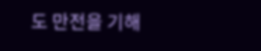도 만전을 기해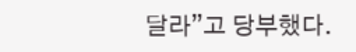달라”고 당부했다.